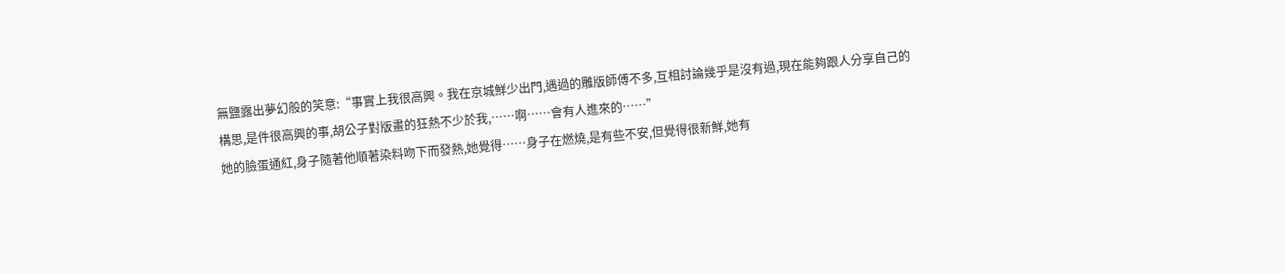無鹽露出夢幻般的笑意:“事實上我很高興。我在京城鮮少出門,遇過的雕版師傅不多,互相討論幾乎是沒有過,現在能夠跟人分享自己的構思,是件很高興的事,胡公子對版畫的狂熱不少於我,……啊……會有人進來的……”
她的臉蛋通紅,身子隨著他順著染料吻下而發熱,她覺得……身子在燃燒,是有些不安,但覺得很新鮮,她有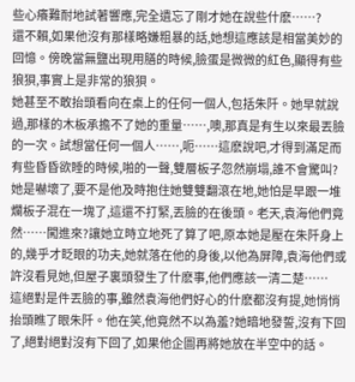些心癢難耐地試著響應,完全遺忘了剛才她在說些什麽……?
還不賴,如果他沒有那樣略嫌粗暴的話,她想這應該是相當美妙的回憶。傍晚當無鹽出現用膳的時候,臉蛋是微微的紅色,顯得有些狼狽,事實上是非常的狼狽。
她甚至不敢抬頭看向在桌上的任何一個人,包括朱阡。她早就說過,那樣的木板承擔不了她的重量……,噢,那真是有生以來最丟臉的一次。試想當任何一個人……,呃……這麽說吧,才得到滿足而有些昏昏欲睡的時候,啪的一聲,雙層板子忽然崩塌,誰不會驚叫?
她是嚇壞了,要不是他及時抱住她雙雙翻滾在地,她怕是早跟一堆爛板子混在一塊了,這還不打緊,丟臉的在後頭。老天,袁海他們竟然……闖進來?讓她立時立地死了算了吧,原本她是壓在朱阡身上的,幾乎才眨眼的功夫,她就落在他的身後,以他為屏障,袁海他們或許沒看見她,但屋子裏頭發生了什麽事,他們應該一清二楚……
這絕對是件丟臉的事,雖然袁海他們好心的什麽都沒有提,她悄悄抬頭瞧了眼朱阡。他在笑,他竟然不以為羞?她暗地發誓,沒有下回了,絕對絕對沒有下回了,如果他企圖再將她放在半空中的話。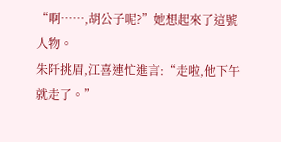“啊……,胡公子呢?”她想起來了這號人物。
朱阡挑眉,江喜連忙進言:“走啦,他下午就走了。”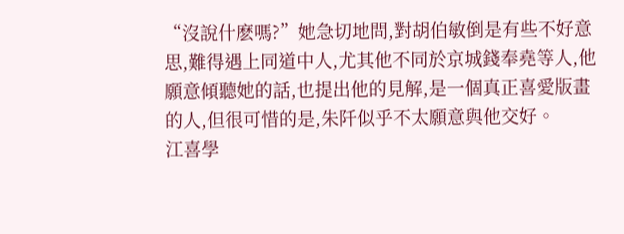“沒說什麽嗎?”她急切地問,對胡伯敏倒是有些不好意思,難得遇上同道中人,尤其他不同於京城錢奉堯等人,他願意傾聽她的話,也提出他的見解,是一個真正喜愛版畫的人,但很可惜的是,朱阡似乎不太願意與他交好。
江喜學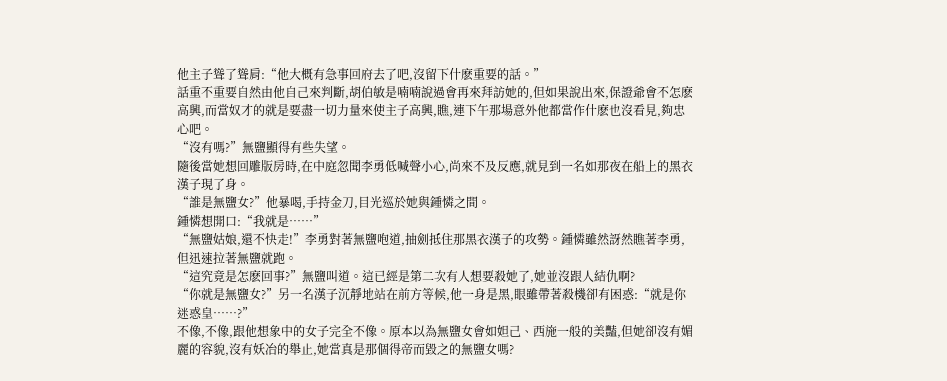他主子聳了聳肩:“他大概有急事回府去了吧,沒留下什麽重要的話。”
話重不重要自然由他自己來判斷,胡伯敏是喃喃說過會再來拜訪她的,但如果說出來,保證爺會不怎麽高興,而當奴才的就是要盡一切力量來使主子高興,瞧,連下午那場意外他都當作什麽也沒看見,夠忠心吧。
“沒有嗎?”無鹽顯得有些失望。
隨後當她想回雕版房時,在中庭忽聞李勇低喊聲小心,尚來不及反應,就見到一名如那夜在船上的黑衣漢子現了身。
“誰是無鹽女?”他暴喝,手持金刀,目光巡於她與鍾憐之間。
鍾憐想開口:“我就是……”
“無鹽姑娘,還不快走!”李勇對著無鹽咆道,抽劍抵住那黑衣漢子的攻勢。鍾憐雖然訝然瞧著李勇,但迅速拉著無鹽就跑。
“這究竟是怎麽回事?”無鹽叫道。這已經是第二次有人想要殺她了,她並沒跟人結仇啊?
“你就是無鹽女?”另一名漢子沉靜地站在前方等候,他一身是黑,眼雖帶著殺機卻有困惑:“就是你迷惑皇……?”
不像,不像,跟他想象中的女子完全不像。原本以為無鹽女會如妲己、西施一般的美豔,但她卻沒有媚麗的容貌,沒有妖冶的舉止,她當真是那個得帝而毀之的無鹽女嗎?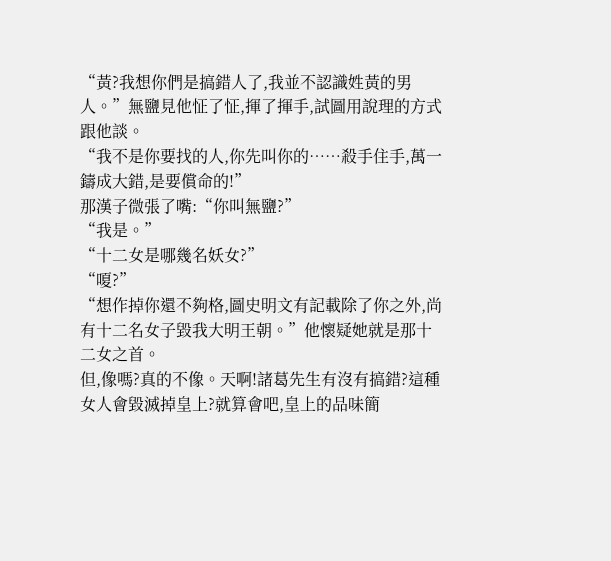“黃?我想你們是搞錯人了,我並不認識姓黃的男人。”無鹽見他怔了怔,揮了揮手,試圖用說理的方式跟他談。
“我不是你要找的人,你先叫你的……殺手住手,萬一鑄成大錯,是要償命的!”
那漢子微張了嘴:“你叫無鹽?”
“我是。”
“十二女是哪幾名妖女?”
“嗄?”
“想作掉你還不夠格,圖史明文有記載除了你之外,尚有十二名女子毀我大明王朝。”他懷疑她就是那十二女之首。
但,像嗎?真的不像。天啊!諸葛先生有沒有搞錯?這種女人會毀滅掉皇上?就算會吧,皇上的品味簡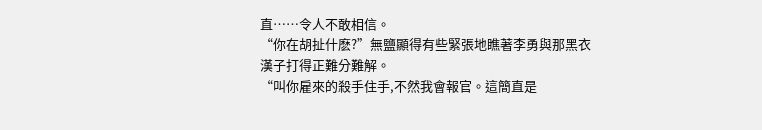直……令人不敢相信。
“你在胡扯什麽?”無鹽顯得有些緊張地瞧著李勇與那黑衣漢子打得正難分難解。
“叫你雇來的殺手住手,不然我會報官。這簡直是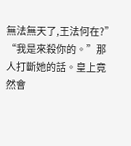無法無天了,王法何在?”
“我是來殺你的。”那人打斷她的話。皇上竟然會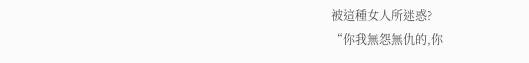被這種女人所迷惑?
“你我無怨無仇的,你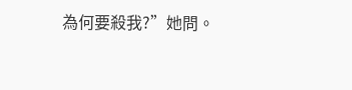為何要殺我?”她問。